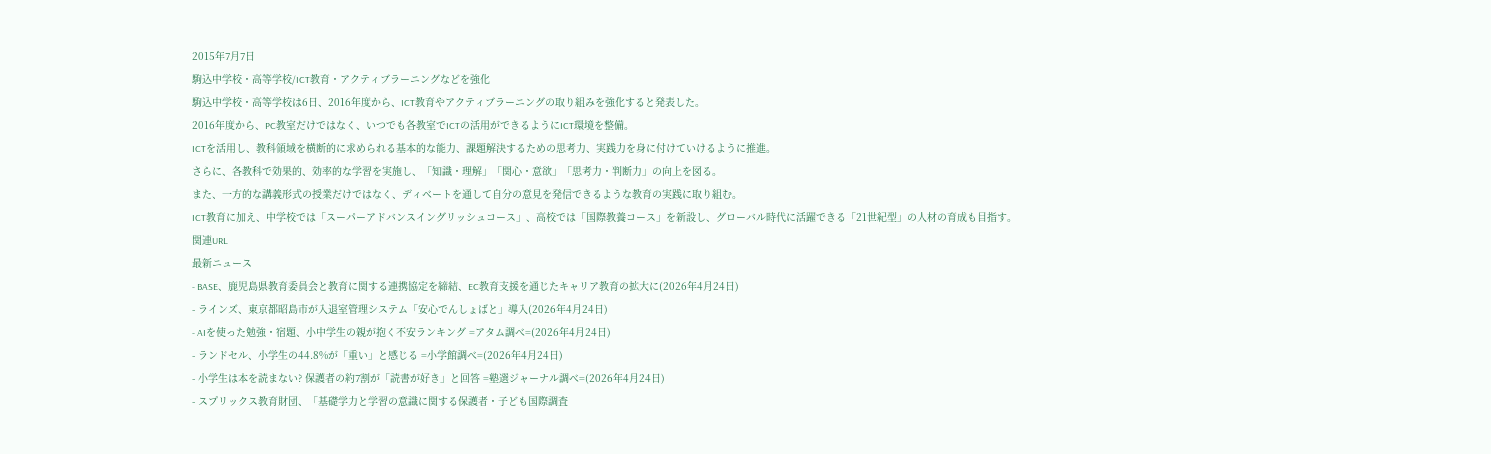2015年7月7日
駒込中学校・高等学校/ICT教育・アクティブラーニングなどを強化
駒込中学校・高等学校は6日、2016年度から、ICT教育やアクティブラーニングの取り組みを強化すると発表した。
2016年度から、PC教室だけではなく、いつでも各教室でICTの活用ができるようにICT環境を整備。
ICTを活用し、教科領域を横断的に求められる基本的な能力、課題解決するための思考力、実践力を身に付けていけるように推進。
さらに、各教科で効果的、効率的な学習を実施し、「知識・理解」「関心・意欲」「思考力・判断力」の向上を図る。
また、一方的な講義形式の授業だけではなく、ディベートを通して自分の意見を発信できるような教育の実践に取り組む。
ICT教育に加え、中学校では「スーパーアドバンスイングリッシュコース」、高校では「国際教養コース」を新設し、グローバル時代に活躍できる「21世紀型」の人材の育成も目指す。
関連URL
最新ニュース
- BASE、鹿児島県教育委員会と教育に関する連携協定を締結、EC教育支援を通じたキャリア教育の拡大に(2026年4月24日)
- ラインズ、東京都昭島市が入退室管理システム「安心でんしょばと」導入(2026年4月24日)
- AIを使った勉強・宿題、小中学生の親が抱く不安ランキング =アタム調べ=(2026年4月24日)
- ランドセル、小学生の44.8%が「重い」と感じる =小学館調べ=(2026年4月24日)
- 小学生は本を読まない? 保護者の約7割が「読書が好き」と回答 =塾選ジャーナル調べ=(2026年4月24日)
- スプリックス教育財団、「基礎学力と学習の意識に関する保護者・子ども国際調査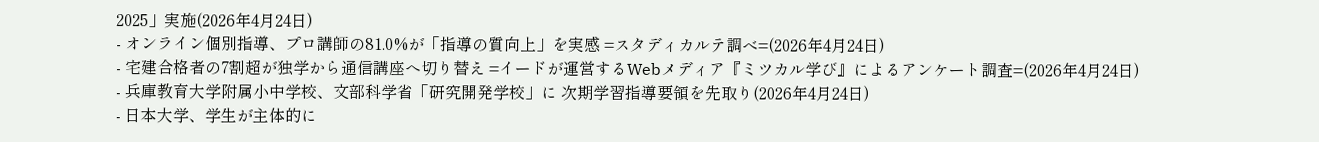2025」実施(2026年4月24日)
- オンライン個別指導、プロ講師の81.0%が「指導の質向上」を実感 =スタディカルテ調べ=(2026年4月24日)
- 宅建合格者の7割超が独学から通信講座へ切り替え =イードが運営するWebメディア『ミツカル学び』によるアンケート調査=(2026年4月24日)
- 兵庫教育大学附属小中学校、文部科学省「研究開発学校」に 次期学習指導要領を先取り(2026年4月24日)
- 日本大学、学生が主体的に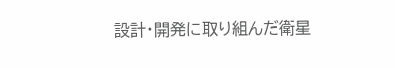設計・開発に取り組んだ衛星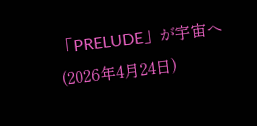「PRELUDE」が宇宙へ(2026年4月24日)